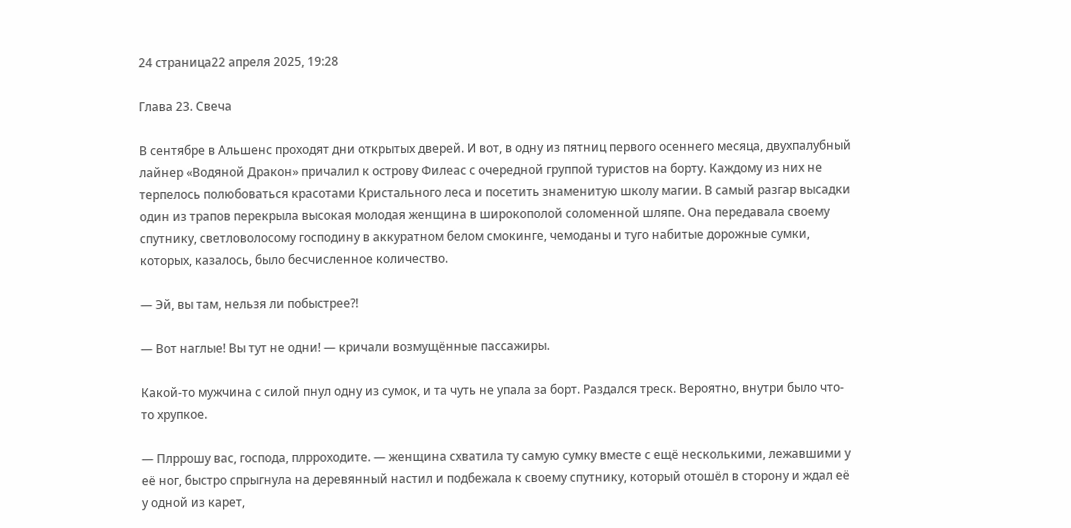24 страница22 апреля 2025, 19:28

Глава 23. Свеча

В сентябре в Альшенс проходят дни открытых дверей. И вот, в одну из пятниц первого осеннего месяца, двухпалубный лайнер «Водяной Дракон» причалил к острову Филеас с очередной группой туристов на борту. Каждому из них не терпелось полюбоваться красотами Кристального леса и посетить знаменитую школу магии. В самый разгар высадки один из трапов перекрыла высокая молодая женщина в широкополой соломенной шляпе. Она передавала своему спутнику, светловолосому господину в аккуратном белом смокинге, чемоданы и туго набитые дорожные сумки, которых, казалось, было бесчисленное количество.

— Эй, вы там, нельзя ли побыстрее?!

— Вот наглые! Вы тут не одни! — кричали возмущённые пассажиры.

Какой-то мужчина с силой пнул одну из сумок, и та чуть не упала за борт. Раздался треск. Вероятно, внутри было что-то хрупкое.

— Плррошу вас, господа, плрроходите. — женщина схватила ту самую сумку вместе с ещё несколькими, лежавшими у её ног, быстро спрыгнула на деревянный настил и подбежала к своему спутнику, который отошёл в сторону и ждал её у одной из карет,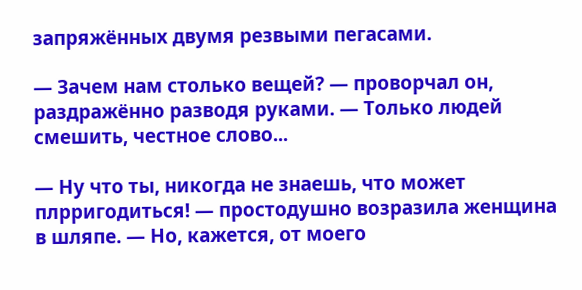запряжённых двумя резвыми пегасами.

— Зачем нам столько вещей? — проворчал он, раздражённо разводя руками. — Только людей смешить, честное слово...

— Ну что ты, никогда не знаешь, что может плрригодиться! — простодушно возразила женщина в шляпе. — Но, кажется, от моего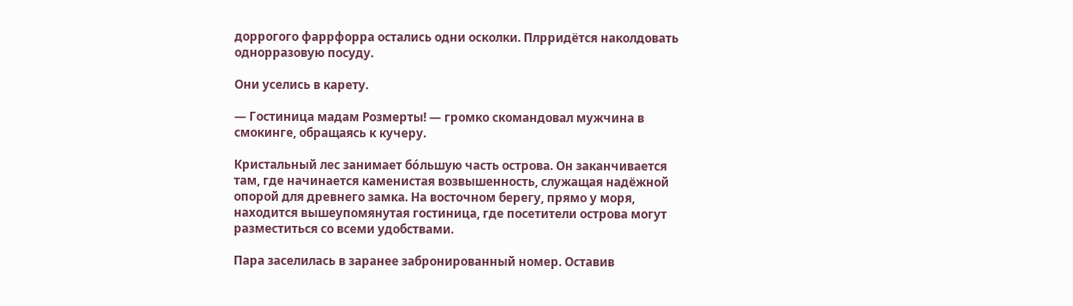доррогого фаррфорра остались одни осколки. Плрридётся наколдовать однорразовую посуду.

Они уселись в карету.

— Гостиница мадам Розмерты! — громко скомандовал мужчина в смокинге, обращаясь к кучеру.

Кристальный лес занимает бóльшую часть острова. Он заканчивается там, где начинается каменистая возвышенность, служащая надёжной опорой для древнего замка. На восточном берегу, прямо у моря, находится вышеупомянутая гостиница, где посетители острова могут разместиться со всеми удобствами.

Пара заселилась в заранее забронированный номер. Оставив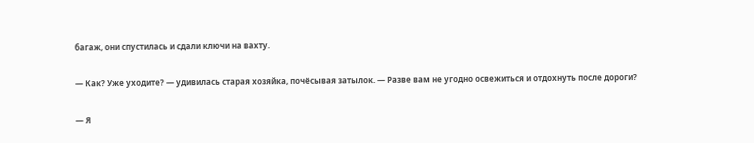багаж, они спустилась и сдали ключи на вахту.

— Как? Уже уходите? — удивилась старая хозяйка, почёсывая затылок. — Разве вам не угодно освежиться и отдохнуть после дороги?

— Я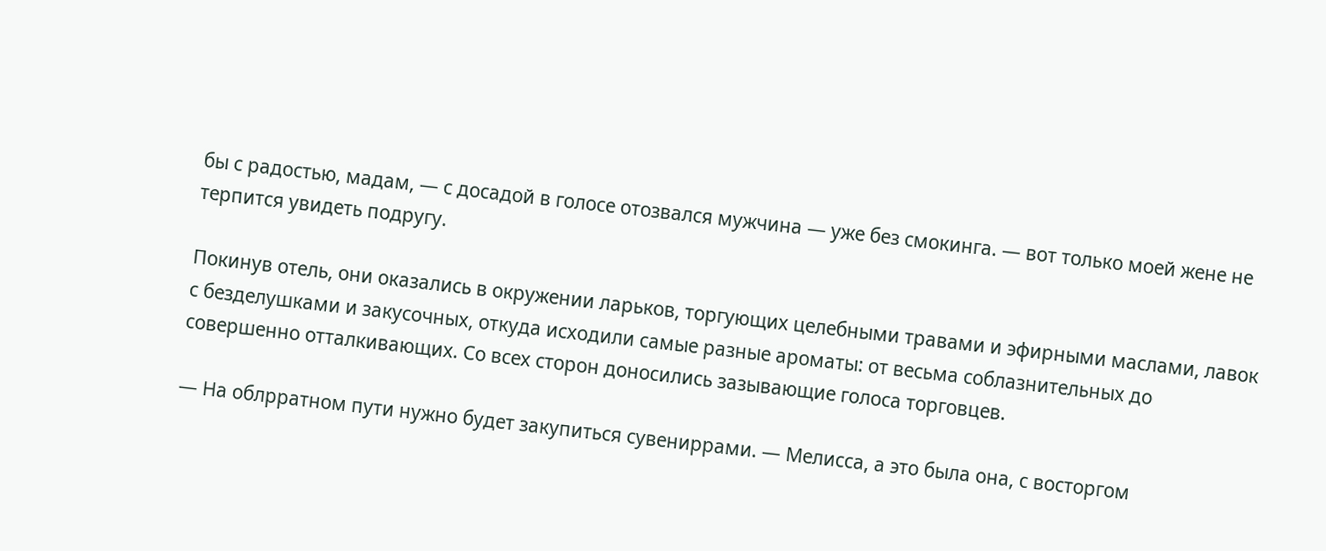бы с радостью, мадам, — с досадой в голосе отозвался мужчина — уже без смокинга. — вот только моей жене не терпится увидеть подругу.

Покинув отель, они оказались в окружении ларьков, торгующих целебными травами и эфирными маслами, лавок с безделушками и закусочных, откуда исходили самые разные ароматы: от весьма соблазнительных до совершенно отталкивающих. Со всех сторон доносились зазывающие голоса торговцев.

— На облрратном пути нужно будет закупиться сувениррами. — Мелисса, а это была она, с восторгом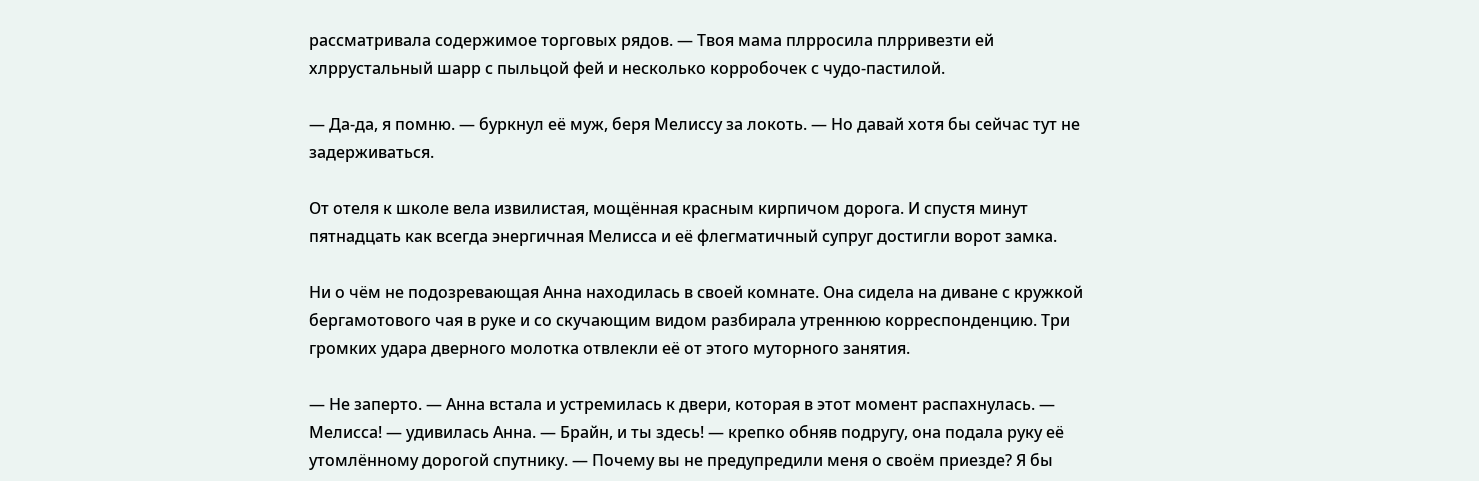рассматривала содержимое торговых рядов. — Твоя мама плрросила плрривезти ей хлррустальный шарр с пыльцой фей и несколько корробочек с чудо-пастилой.

— Да-да, я помню. — буркнул её муж, беря Мелиссу за локоть. — Но давай хотя бы сейчас тут не задерживаться.

От отеля к школе вела извилистая, мощённая красным кирпичом дорога. И спустя минут пятнадцать как всегда энергичная Мелисса и её флегматичный супруг достигли ворот замка.

Ни о чём не подозревающая Анна находилась в своей комнате. Она сидела на диване с кружкой бергамотового чая в руке и со скучающим видом разбирала утреннюю корреспонденцию. Три громких удара дверного молотка отвлекли её от этого муторного занятия.

— Не заперто. — Анна встала и устремилась к двери, которая в этот момент распахнулась. — Мелисса! — удивилась Анна. — Брайн, и ты здесь! — крепко обняв подругу, она подала руку её утомлённому дорогой спутнику. — Почему вы не предупредили меня о своём приезде? Я бы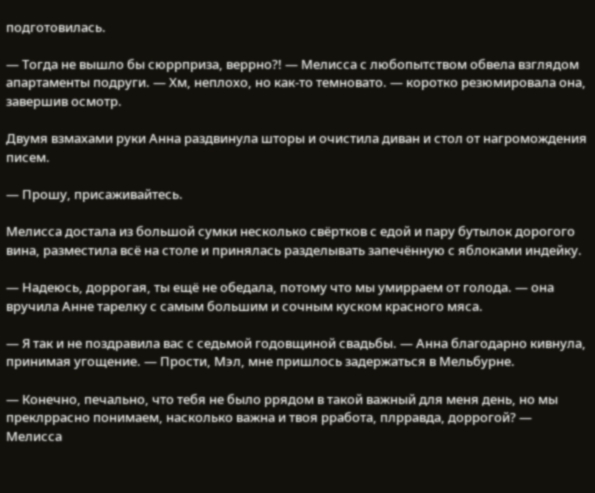подготовилась.

— Тогда не вышло бы сюррприза, веррно?! — Мелисса с любопытством обвела взглядом апартаменты подруги. — Хм, неплохо, но как-то темновато. — коротко резюмировала она, завершив осмотр.

Двумя взмахами руки Анна раздвинула шторы и очистила диван и стол от нагромождения писем.

— Прошу, присаживайтесь.

Мелисса достала из большой сумки несколько свёртков с едой и пару бутылок дорогого вина, разместила всё на столе и принялась разделывать запечённую с яблоками индейку.

— Надеюсь, доррогая, ты ещё не обедала, потому что мы умирраем от голода. — она вручила Анне тарелку с самым большим и сочным куском красного мяса.

— Я так и не поздравила вас с седьмой годовщиной свадьбы. — Анна благодарно кивнула, принимая угощение. — Прости, Мэл, мне пришлось задержаться в Мельбурне.

— Конечно, печально, что тебя не было ррядом в такой важный для меня день, но мы преклррасно понимаем, насколько важна и твоя рработа, плрравда, доррогой? — Мелисса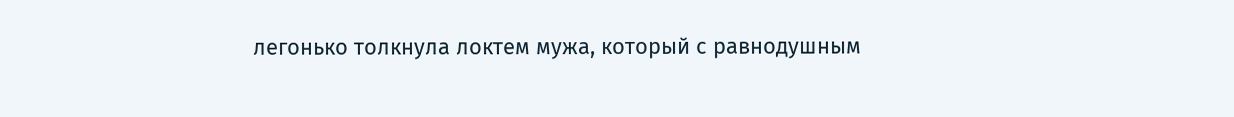легонько толкнула локтем мужа, который с равнодушным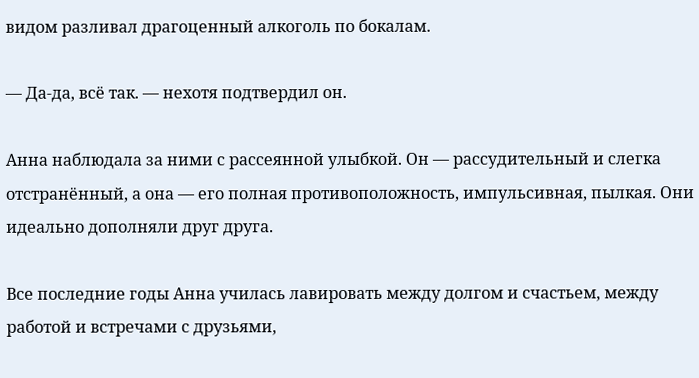видом разливал драгоценный алкоголь по бокалам.

— Да-да, всё так. — нехотя подтвердил он.

Анна наблюдала за ними с рассеянной улыбкой. Он — рассудительный и слегка отстранённый, а она — его полная противоположность, импульсивная, пылкая. Они идеально дополняли друг друга.

Все последние годы Анна училась лавировать между долгом и счастьем, между работой и встречами с друзьями,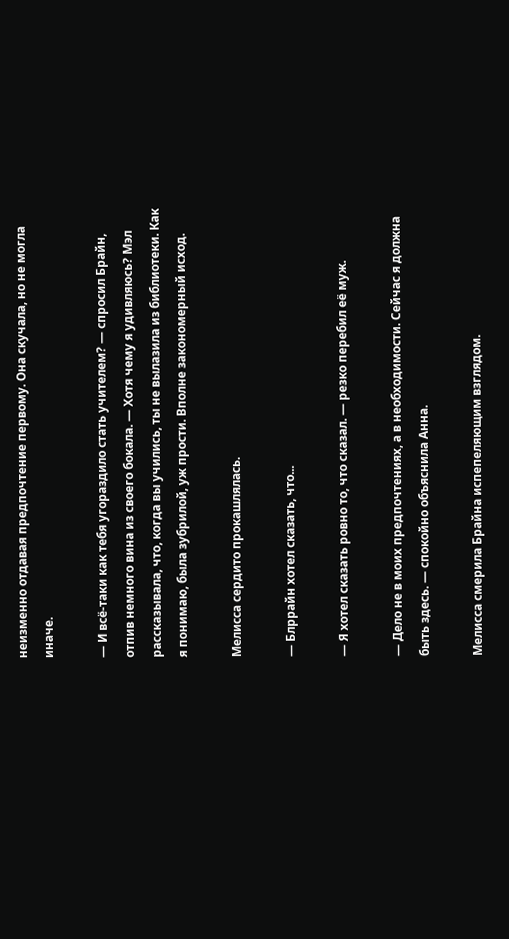неизменно отдавая предпочтение первому. Она скучала, но не могла иначе.

— И всё-таки как тебя угораздило стать учителем? — спросил Брайн, отпив немного вина из своего бокала. — Хотя чему я удивляюсь? Мэл рассказывала, что, когда вы учились, ты не вылазила из библиотеки. Как я понимаю, была зубрилой, уж прости. Вполне закономерный исход.

Мелисса сердито прокашлялась.

— Блррайн хотел сказать, что...

— Я хотел сказать ровно то, что сказал. — резко перебил её муж.

— Дело не в моих предпочтениях, а в необходимости. Сейчас я должна быть здесь. — спокойно объяснила Анна.

Мелисса смерила Брайна испепеляющим взглядом.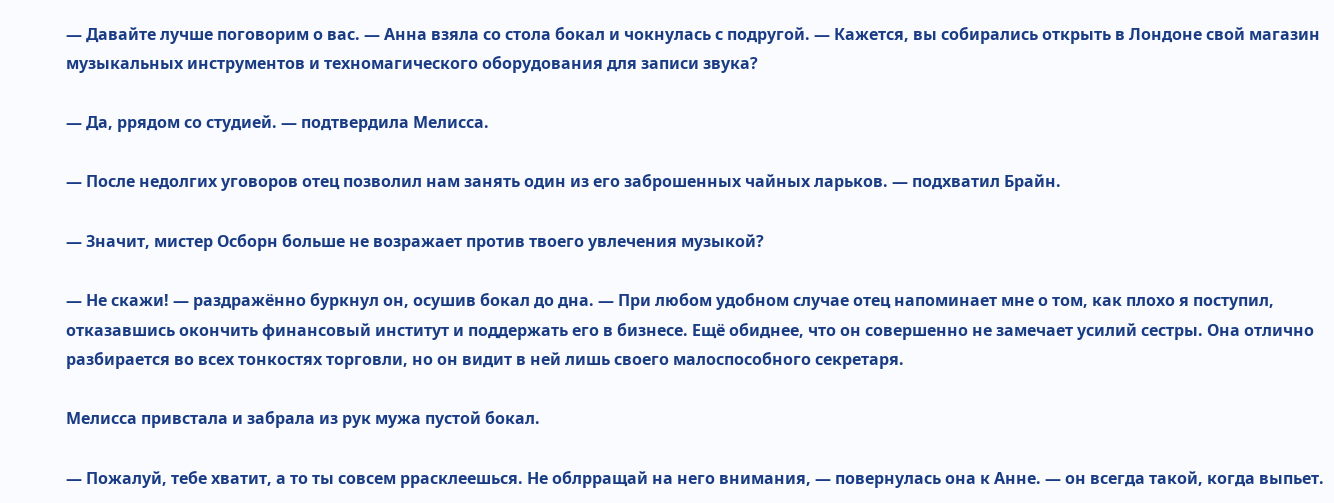— Давайте лучше поговорим о вас. — Анна взяла со стола бокал и чокнулась с подругой. — Кажется, вы собирались открыть в Лондоне свой магазин музыкальных инструментов и техномагического оборудования для записи звука?

— Да, ррядом со студией. — подтвердила Мелисса.

— После недолгих уговоров отец позволил нам занять один из его заброшенных чайных ларьков. — подхватил Брайн.

— Значит, мистер Осборн больше не возражает против твоего увлечения музыкой?

— Не скажи! — раздражённо буркнул он, осушив бокал до дна. — При любом удобном случае отец напоминает мне о том, как плохо я поступил, отказавшись окончить финансовый институт и поддержать его в бизнесе. Ещё обиднее, что он совершенно не замечает усилий сестры. Она отлично разбирается во всех тонкостях торговли, но он видит в ней лишь своего малоспособного секретаря.

Мелисса привстала и забрала из рук мужа пустой бокал.

— Пожалуй, тебе хватит, а то ты совсем ррасклеешься. Не облрращай на него внимания, — повернулась она к Анне. — он всегда такой, когда выпьет.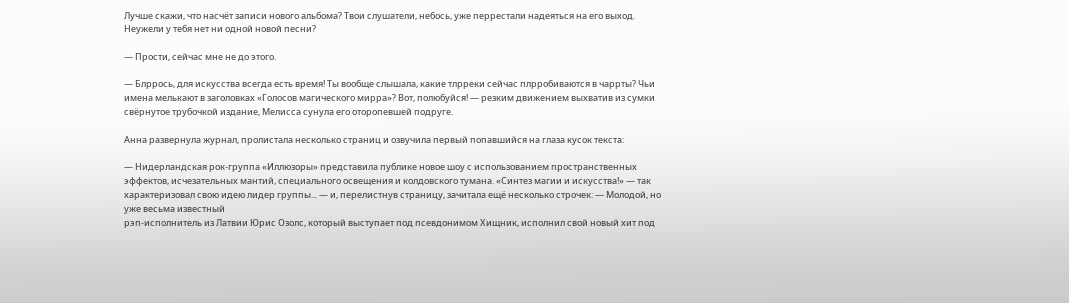Лучше скажи, что насчёт записи нового альбома? Твои слушатели, небось, уже перрестали надеяться на его выход. Неужели у тебя нет ни одной новой песни?

— Прости, сейчас мне не до этого.

— Блррось, для искусства всегда есть время! Ты вообще слышала, какие тлрреки сейчас плрробиваются в чаррты? Чьи имена мелькают в заголовках «Голосов магического мирра»? Вот, полюбуйся! — резким движением выхватив из сумки свёрнутое трубочкой издание, Мелисса сунула его оторопевшей подруге.

Анна развернула журнал, пролистала несколько страниц и озвучила первый попавшийся на глаза кусок текста:

— Нидерландская рок-группа «Иллюзоры» представила публике новое шоу с использованием пространственных эффектов, исчезательных мантий, специального освещения и колдовского тумана. «Синтез магии и искусства!» — так характеризовал свою идею лидер группы... — и, перелистнув страницу, зачитала ещё несколько строчек: — Молодой, но уже весьма известный
рэп-исполнитель из Латвии Юрис Озолс, который выступает под псевдонимом Хищник, исполнил свой новый хит под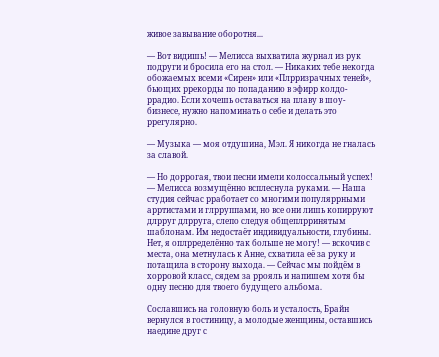живое завывание оборотня...

— Вот видишь! — Мелисса выхватила журнал из рук подруги и бросила его на стол. — Никаких тебе некогда обожаемых всеми «Сирен» или «Плрризрачных теней», бьющих ррекорды по попаданию в эфирр колдо-ррадио. Если хочешь оставаться на плаву в шоу-бизнесе, нужно напоминать о себе и делать это ррегулярно.

— Музыка — моя отдушина, Мэл. Я никогда не гналась за славой.

— Но доррогая, твои песни имели колоссальный успех! — Мелисса возмущённо всплеснула руками. — Наша студия сейчас рработает со многими популяррными арртистами и глрруппами, но все они лишь копирруют длрруг длрруга, слепо следуя общеплрринятым шаблонам. Им недостаёт индивидуальности, глубины. Нет, я оплрределённо так больше не могу! — вскочив с места, она метнулась к Анне, схватила её за руку и потащила в сторону выхода. — Сейчас мы пойдём в хорровой класс, сядем за ррояль и напишем хотя бы одну песню для твоего будущего альбома.

Сославшись на головную боль и усталость, Брайн вернулся в гостиницу, а молодые женщины, оставшись наедине друг с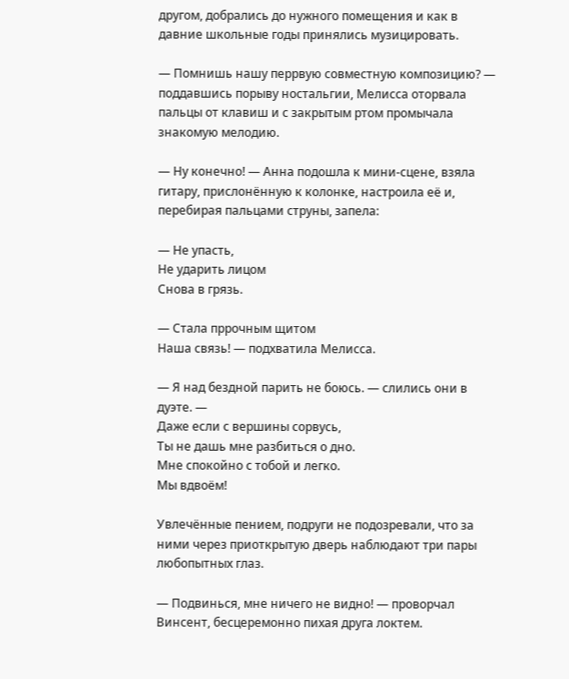другом, добрались до нужного помещения и как в давние школьные годы принялись музицировать.

— Помнишь нашу перрвую совместную композицию? — поддавшись порыву ностальгии, Мелисса оторвала пальцы от клавиш и с закрытым ртом промычала знакомую мелодию.

— Ну конечно! — Анна подошла к мини-сцене, взяла гитару, прислонённую к колонке, настроила её и, перебирая пальцами струны, запела:

— Не упасть,
Не ударить лицом
Снова в грязь.

— Стала пррочным щитом
Наша связь! — подхватила Мелисса.

— Я над бездной парить не боюсь. — слились они в дуэте. —
Даже если с вершины сорвусь,
Ты не дашь мне разбиться о дно.
Мне спокойно с тобой и легко.
Мы вдвоём!

Увлечённые пением, подруги не подозревали, что за ними через приоткрытую дверь наблюдают три пары любопытных глаз.

— Подвинься, мне ничего не видно! — проворчал Винсент, бесцеремонно пихая друга локтем.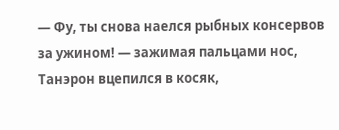— Фу, ты снова наелся рыбных консервов за ужином! — зажимая пальцами нос, Танэрон вцепился в косяк,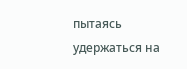пытаясь удержаться на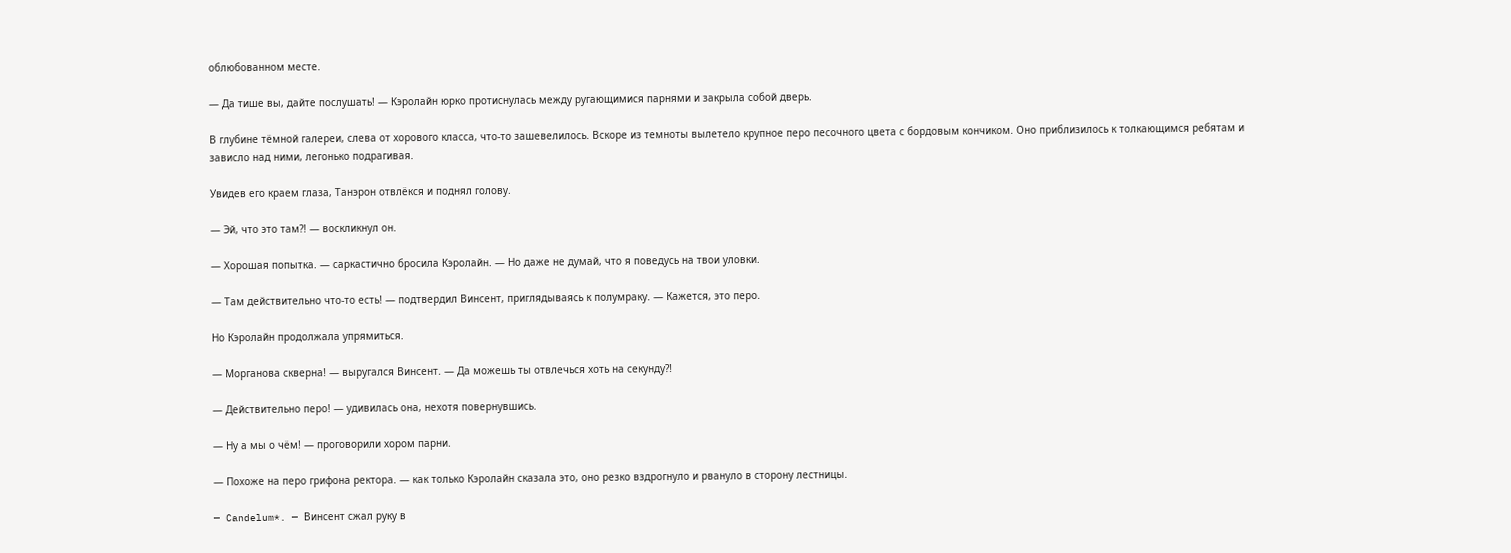облюбованном месте.

— Да тише вы, дайте послушать! — Кэролайн юрко протиснулась между ругающимися парнями и закрыла собой дверь.

В глубине тёмной галереи, слева от хорового класса, что-то зашевелилось. Вскоре из темноты вылетело крупное перо песочного цвета с бордовым кончиком. Оно приблизилось к толкающимся ребятам и зависло над ними, легонько подрагивая.

Увидев его краем глаза, Танэрон отвлёкся и поднял голову.

— Эй, что это там?! — воскликнул он.

— Хорошая попытка. — саркастично бросила Кэролайн. — Но даже не думай, что я поведусь на твои уловки.

— Там действительно что-то есть! — подтвердил Винсент, приглядываясь к полумраку. — Кажется, это перо.

Но Кэролайн продолжала упрямиться.

— Морганова скверна! — выругался Винсент. — Да можешь ты отвлечься хоть на секунду?!

— Действительно перо! — удивилась она, нехотя повернувшись.

— Ну а мы о чём! — проговорили хором парни.

— Похоже на перо грифона ректора. — как только Кэролайн сказала это, оно резко вздрогнуло и рвануло в сторону лестницы.

— Candelum*. — Винсент сжал руку в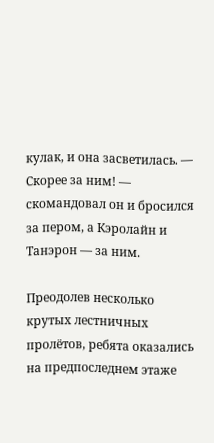кулак, и она засветилась. — Скорее за ним! — скомандовал он и бросился за пером, а Кэролайн и Танэрон — за ним.

Преодолев несколько крутых лестничных пролётов, ребята оказались на предпоследнем этаже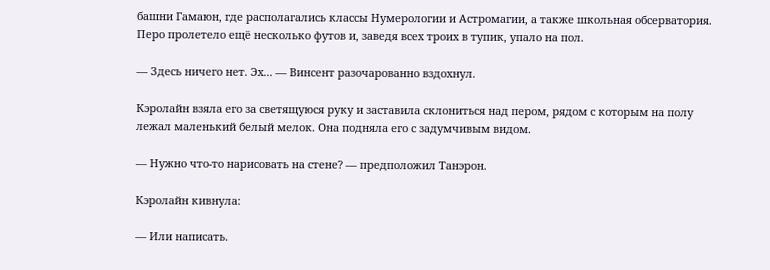башни Гамаюн, где располагались классы Нумерологии и Астромагии, а также школьная обсерватория. Перо пролетело ещё несколько футов и, заведя всех троих в тупик, упало на пол.

— Здесь ничего нет. Эх... — Винсент разочарованно вздохнул.

Кэролайн взяла его за светящуюся руку и заставила склониться над пером, рядом с которым на полу лежал маленький белый мелок. Она подняла его с задумчивым видом.

— Нужно что-то нарисовать на стене? — предположил Танэрон.

Кэролайн кивнула:

— Или написать.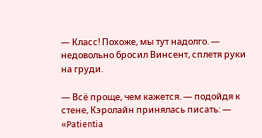— Класс! Похоже, мы тут надолго. — недовольно бросил Винсент, сплетя руки на груди.

— Всё проще, чем кажется. — подойдя к стене, Кэролайн принялась писать: — «Patientia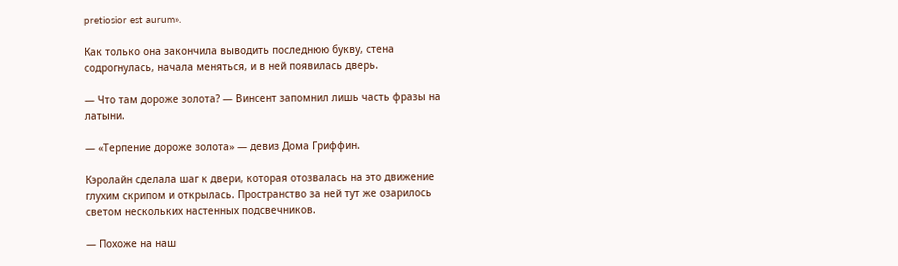pretiosior est aurum».

Как только она закончила выводить последнюю букву, стена содрогнулась, начала меняться, и в ней появилась дверь.

— Что там дороже золота? — Винсент запомнил лишь часть фразы на латыни.

— «Терпение дороже золота» — девиз Дома Гриффин.

Кэролайн сделала шаг к двери, которая отозвалась на это движение глухим скрипом и открылась. Пространство за ней тут же озарилось светом нескольких настенных подсвечников.

— Похоже на наш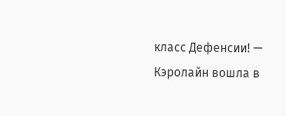класс Дефенсии! — Кэролайн вошла в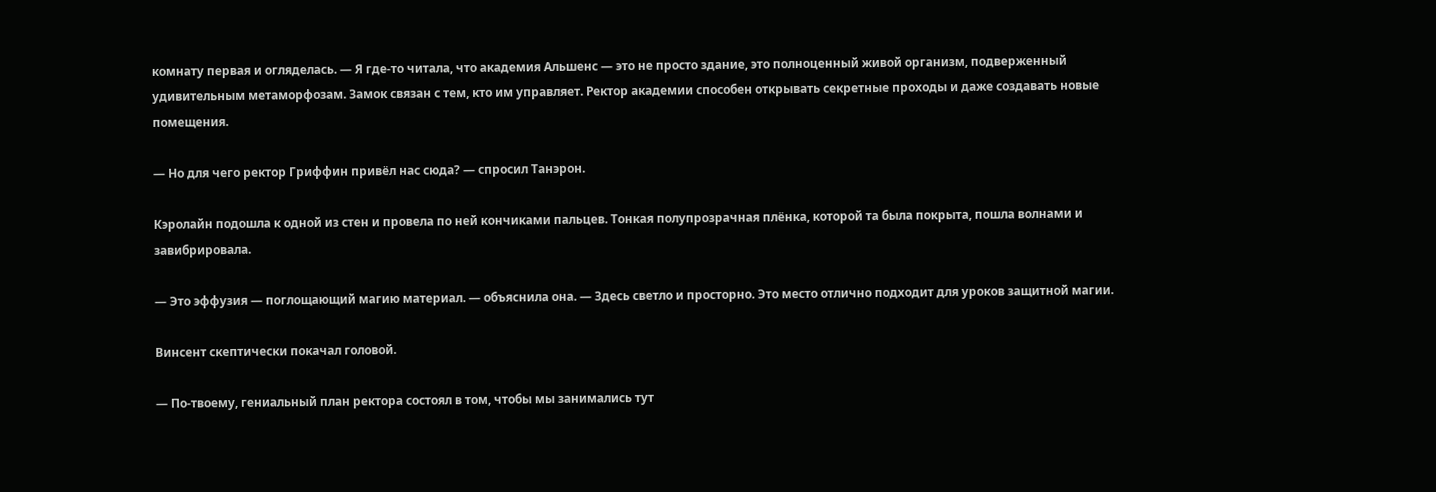комнату первая и огляделась. — Я где-то читала, что академия Альшенс — это не просто здание, это полноценный живой организм, подверженный удивительным метаморфозам. Замок связан с тем, кто им управляет. Ректор академии способен открывать секретные проходы и даже создавать новые помещения.

— Но для чего ректор Гриффин привёл нас сюда? — спросил Танэрон.

Кэролайн подошла к одной из стен и провела по ней кончиками пальцев. Тонкая полупрозрачная плёнка, которой та была покрыта, пошла волнами и завибрировала.

— Это эффузия — поглощающий магию материал. — объяснила она. — Здесь светло и просторно. Это место отлично подходит для уроков защитной магии.

Винсент скептически покачал головой.

— По-твоему, гениальный план ректора состоял в том, чтобы мы занимались тут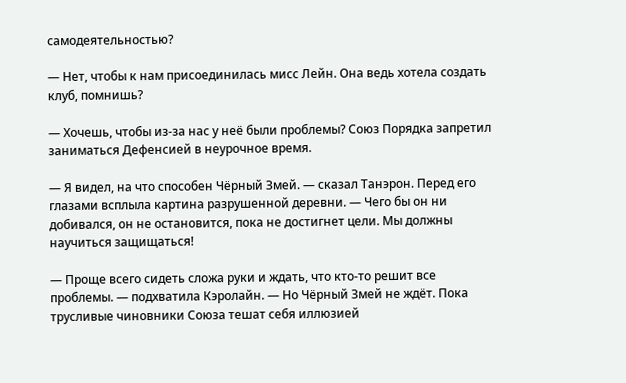самодеятельностью?

— Нет, чтобы к нам присоединилась мисс Лейн. Она ведь хотела создать клуб, помнишь?

— Хочешь, чтобы из-за нас у неё были проблемы? Союз Порядка запретил заниматься Дефенсией в неурочное время.

— Я видел, на что способен Чёрный Змей. — сказал Танэрон. Перед его глазами всплыла картина разрушенной деревни. — Чего бы он ни добивался, он не остановится, пока не достигнет цели. Мы должны научиться защищаться!

— Проще всего сидеть сложа руки и ждать, что кто-то решит все проблемы. — подхватила Кэролайн. — Но Чёрный Змей не ждёт. Пока трусливые чиновники Союза тешат себя иллюзией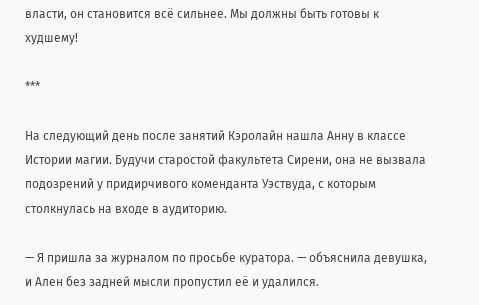власти, он становится всё сильнее. Мы должны быть готовы к худшему!

***

На следующий день после занятий Кэролайн нашла Анну в классе Истории магии. Будучи старостой факультета Сирени, она не вызвала подозрений у придирчивого коменданта Уэствуда, с которым столкнулась на входе в аудиторию.

— Я пришла за журналом по просьбе куратора. — объяснила девушка, и Ален без задней мысли пропустил её и удалился.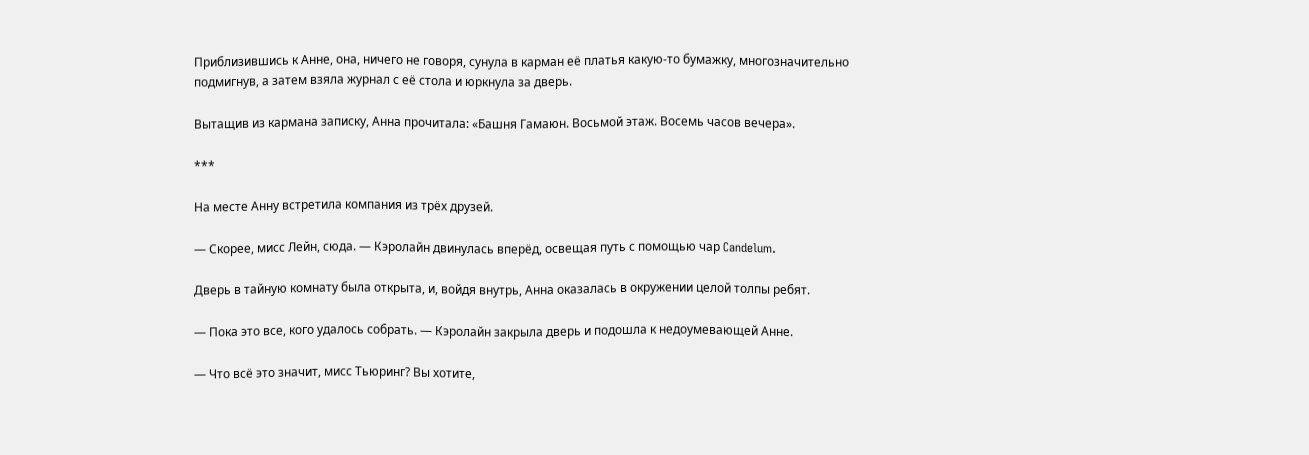Приблизившись к Анне, она, ничего не говоря, сунула в карман её платья какую-то бумажку, многозначительно подмигнув, а затем взяла журнал с её стола и юркнула за дверь.

Вытащив из кармана записку, Анна прочитала: «Башня Гамаюн. Восьмой этаж. Восемь часов вечера».

***

На месте Анну встретила компания из трёх друзей.

— Скорее, мисс Лейн, сюда. — Кэролайн двинулась вперёд, освещая путь с помощью чар Candelum.

Дверь в тайную комнату была открыта, и, войдя внутрь, Анна оказалась в окружении целой толпы ребят.

— Пока это все, кого удалось собрать. — Кэролайн закрыла дверь и подошла к недоумевающей Анне.

— Что всё это значит, мисс Тьюринг? Вы хотите,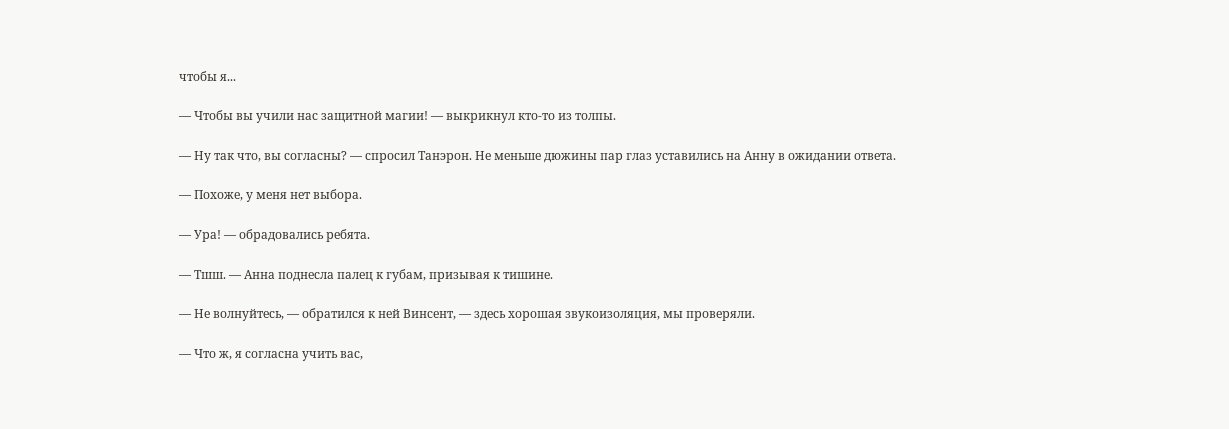чтобы я...

— Чтобы вы учили нас защитной магии! — выкрикнул кто-то из толпы.

— Ну так что, вы согласны? — спросил Танэрон. Не меньше дюжины пар глаз уставились на Анну в ожидании ответа.

— Похоже, у меня нет выбора.

— Ура! — обрадовались ребята.

— Тшш. — Анна поднесла палец к губам, призывая к тишине.

— Не волнуйтесь, — обратился к ней Винсент, — здесь хорошая звукоизоляция, мы проверяли.

— Что ж, я согласна учить вас,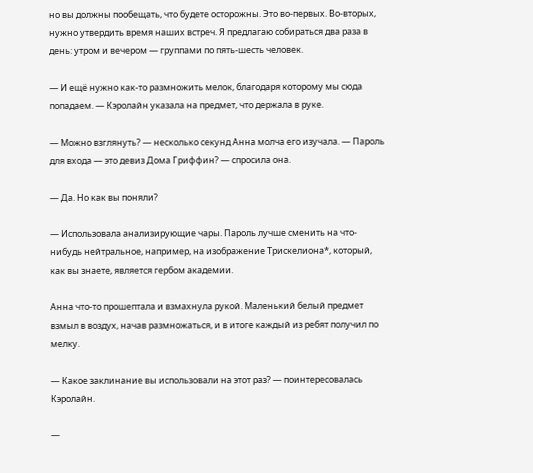но вы должны пообещать, что будете осторожны. Это во-первых. Во-вторых, нужно утвердить время наших встреч. Я предлагаю собираться два раза в день: утром и вечером — группами по пять-шесть человек.

— И ещё нужно как-то размножить мелок, благодаря которому мы сюда попадаем. — Кэролайн указала на предмет, что держала в руке.

— Можно взглянуть? — несколько секунд Анна молча его изучала. — Пароль для входа — это девиз Дома Гриффин? — спросила она.

— Да. Но как вы поняли?

— Использовала анализирующие чары. Пароль лучше сменить на что-нибудь нейтральное, например, на изображение Трискелиона*, который, как вы знаете, является гербом академии.

Анна что-то прошептала и взмахнула рукой. Маленький белый предмет взмыл в воздух, начав размножаться, и в итоге каждый из ребят получил по мелку.

— Какое заклинание вы использовали на этот раз? — поинтересовалась Кэролайн.

—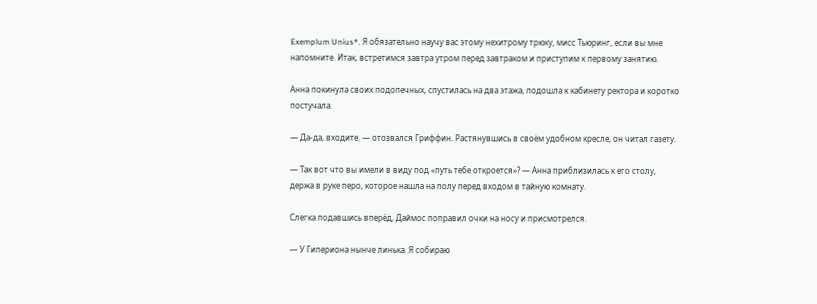Exemplum Unius*. Я обязательно научу вас этому нехитрому трюку, мисс Тьюринг, если вы мне напомните. Итак, встретимся завтра утром перед завтраком и приступим к первому занятию.

Анна покинула своих подопечных, спустилась на два этажа, подошла к кабинету ректора и коротко постучала.

— Да-да, входите. — отозвался Гриффин. Растянувшись в своём удобном кресле, он читал газету.

— Так вот что вы имели в виду под «путь тебе откроется»? — Анна приблизилась к его столу, держа в руке перо, которое нашла на полу перед входом в тайную комнату.

Слегка подавшись вперёд, Даймос поправил очки на носу и присмотрелся.

— У Гипериона нынче линька. Я собираю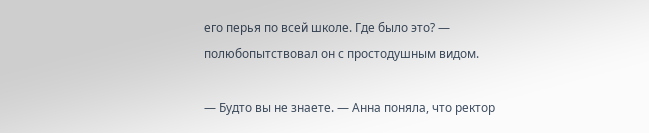его перья по всей школе. Где было это? — полюбопытствовал он с простодушным видом.

— Будто вы не знаете. — Анна поняла, что ректор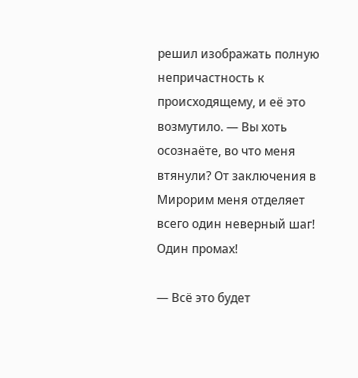решил изображать полную непричастность к происходящему, и её это возмутило. — Вы хоть осознаёте, во что меня втянули? От заключения в Мирорим меня отделяет всего один неверный шаг! Один промах!

— Всё это будет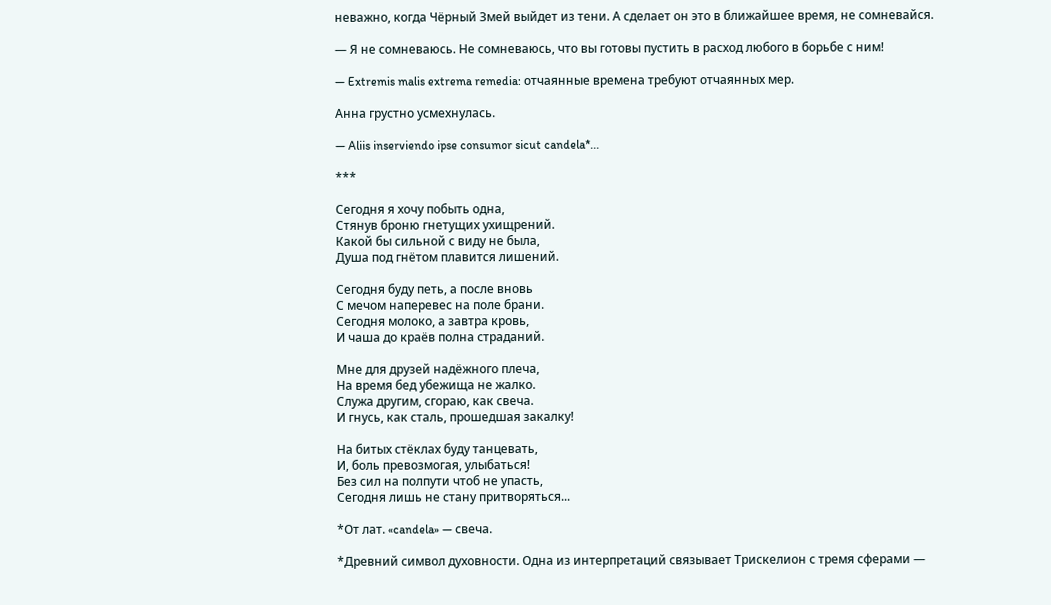неважно, когда Чёрный Змей выйдет из тени. А сделает он это в ближайшее время, не сомневайся.

— Я не сомневаюсь. Не сомневаюсь, что вы готовы пустить в расход любого в борьбе с ним!

— Extremis malis extrema remedia: отчаянные времена требуют отчаянных мер.

Анна грустно усмехнулась.

— Aliis inserviendo ipse consumor sicut candela*...

***

Сегодня я хочу побыть одна,
Стянув броню гнетущих ухищрений.
Какой бы сильной с виду не была,
Душа под гнётом плавится лишений.

Сегодня буду петь, а после вновь
С мечом наперевес на поле брани.
Сегодня молоко, а завтра кровь,
И чаша до краёв полна страданий.

Мне для друзей надёжного плеча,
На время бед убежища не жалко.
Служа другим, сгораю, как свеча.
И гнусь, как сталь, прошедшая закалку!

На битых стёклах буду танцевать,
И, боль превозмогая, улыбаться!
Без сил на полпути чтоб не упасть,
Сегодня лишь не стану притворяться...

*От лат. «candela» — свеча.

*Древний символ духовности. Одна из интерпретаций связывает Трискелион с тремя сферами —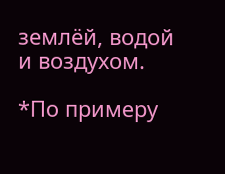землёй, водой и воздухом.

*По примеру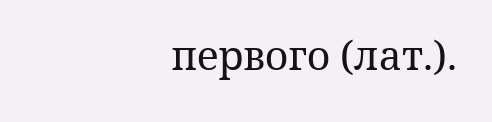первого (лат.).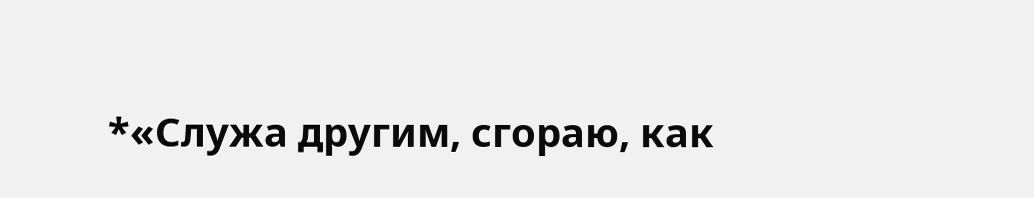*«Служа другим, сгораю, как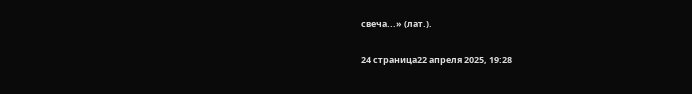свеча...» (лат.).

24 страница22 апреля 2025, 19:28